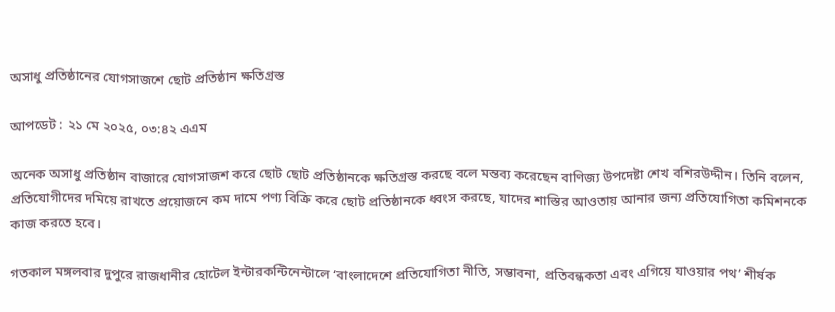অসাধু প্রতিষ্ঠানের যোগসাজশে ছোট প্রতিষ্ঠান ক্ষতিগ্রস্ত

আপডেট : ২১ মে ২০২৫, ০৩:৪২ এএম

অনেক অসাধু প্রতিষ্ঠান বাজারে যোগসাজশ করে ছোট ছোট প্রতিষ্ঠানকে ক্ষতিগ্রস্ত করছে বলে মন্তব্য করেছেন বাণিজ্য উপদেষ্টা শেখ বশিরউদ্দীন। তিনি বলেন, প্রতিযোগীদের দমিয়ে রাখতে প্রয়োজনে কম দামে পণ্য বিক্রি করে ছোট প্রতিষ্ঠানকে ধ্বংস করছে, যাদের শাস্তির আওতায় আনার জন্য প্রতিযোগিতা কমিশনকে কাজ করতে হবে।

গতকাল মঙ্গলবার দুপুরে রাজধানীর হোটেল ইন্টারকন্টিনেন্টালে ‘বাংলাদেশে প্রতিযোগিতা নীতি, সম্ভাবনা, প্রতিবন্ধকতা এবং এগিয়ে যাওয়ার পথ’ শীর্ষক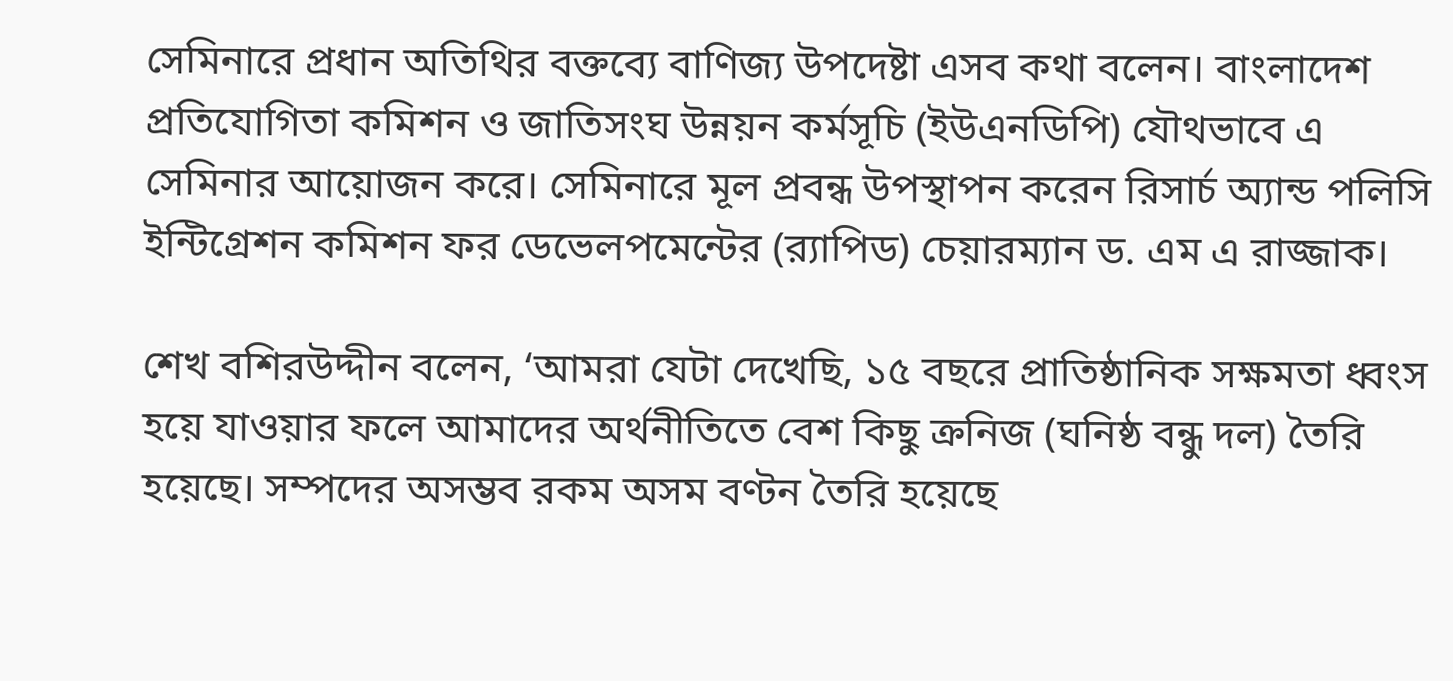সেমিনারে প্রধান অতিথির বক্তব্যে বাণিজ্য উপদেষ্টা এসব কথা বলেন। বাংলাদেশ প্রতিযোগিতা কমিশন ও জাতিসংঘ উন্নয়ন কর্মসূচি (ইউএনডিপি) যৌথভাবে এ সেমিনার আয়োজন করে। সেমিনারে মূল প্রবন্ধ উপস্থাপন করেন রিসার্চ অ্যান্ড পলিসি ইন্টিগ্রেশন কমিশন ফর ডেভেলপমেন্টের (র‌্যাপিড) চেয়ারম্যান ড. এম এ রাজ্জাক।

শেখ বশিরউদ্দীন বলেন, ‘আমরা যেটা দেখেছি, ১৫ বছরে প্রাতিষ্ঠানিক সক্ষমতা ধ্বংস হয়ে যাওয়ার ফলে আমাদের অর্থনীতিতে বেশ কিছু ক্রনিজ (ঘনিষ্ঠ বন্ধু দল) তৈরি হয়েছে। সম্পদের অসম্ভব রকম অসম বণ্টন তৈরি হয়েছে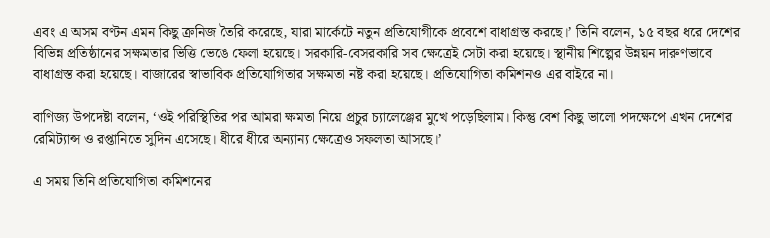এবং এ অসম বণ্টন এমন কিছু ক্রনিজ তৈরি করেছে, যারা মার্কেটে নতুন প্রতিযোগীকে প্রবেশে বাধাগ্রস্ত করছে।’ তিনি বলেন, ১৫ বছর ধরে দেশের বিভিন্ন প্রতিষ্ঠানের সক্ষমতার ভিত্তি ভেঙে ফেলা হয়েছে। সরকারি-বেসরকারি সব ক্ষেত্রেই সেটা করা হয়েছে। স্থানীয় শিল্পের উন্নয়ন দারুণভাবে বাধাগ্রস্ত করা হয়েছে। বাজারের স্বাভাবিক প্রতিযোগিতার সক্ষমতা নষ্ট করা হয়েছে। প্রতিযোগিতা কমিশনও এর বাইরে না।

বাণিজ্য উপদেষ্টা বলেন, ‘ওই পরিস্থিতির পর আমরা ক্ষমতা নিয়ে প্রচুর চ্যালেঞ্জের মুখে পড়েছিলাম। কিন্তু বেশ কিছু ভালো পদক্ষেপে এখন দেশের রেমিট্যান্স ও রপ্তানিতে সুদিন এসেছে। ধীরে ধীরে অন্যান্য ক্ষেত্রেও সফলতা আসছে।’

এ সময় তিনি প্রতিযোগিতা কমিশনের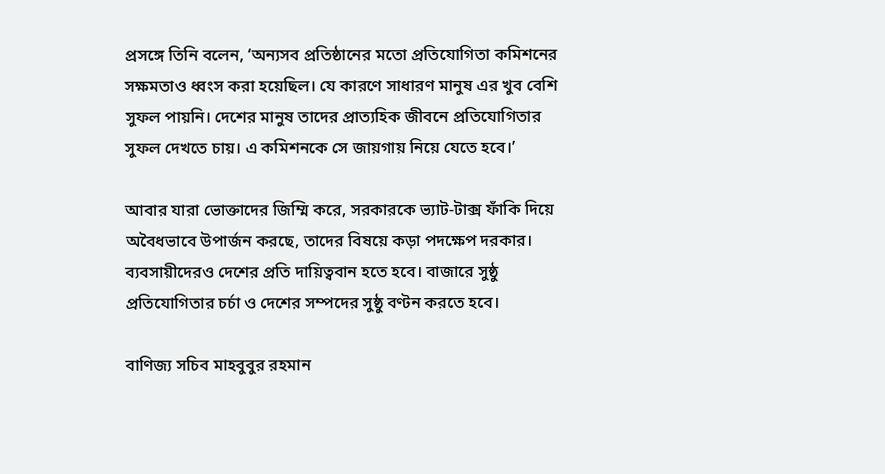প্রসঙ্গে তিনি বলেন, ‘অন্যসব প্রতিষ্ঠানের মতো প্রতিযোগিতা কমিশনের সক্ষমতাও ধ্বংস করা হয়েছিল। যে কারণে সাধারণ মানুষ এর খুব বেশি সুফল পায়নি। দেশের মানুষ তাদের প্রাত্যহিক জীবনে প্রতিযোগিতার সুফল দেখতে চায়। এ কমিশনকে সে জায়গায় নিয়ে যেতে হবে।’

আবার যারা ভোক্তাদের জিম্মি করে, সরকারকে ভ্যাট-টাক্স ফাঁকি দিয়ে অবৈধভাবে উপার্জন করছে, তাদের বিষয়ে কড়া পদক্ষেপ দরকার। ব্যবসায়ীদেরও দেশের প্রতি দায়িত্ববান হতে হবে। বাজারে সুষ্ঠু প্রতিযোগিতার চর্চা ও দেশের সম্পদের সুষ্ঠু বণ্টন করতে হবে।

বাণিজ্য সচিব মাহবুবুর রহমান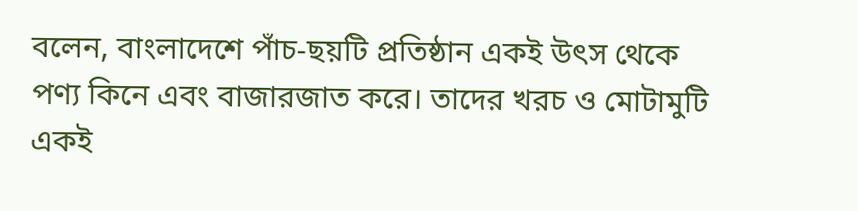বলেন, বাংলাদেশে পাঁচ-ছয়টি প্রতিষ্ঠান একই উৎস থেকে পণ্য কিনে এবং বাজারজাত করে। তাদের খরচ ও মোটামুটি একই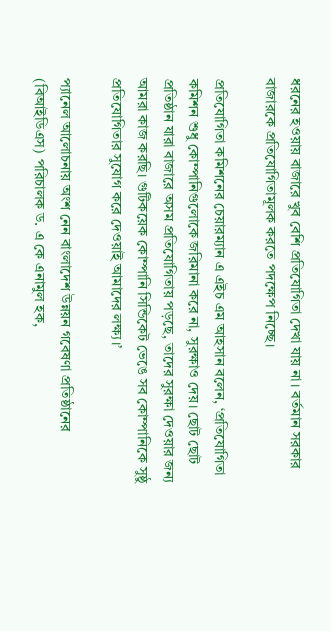ধরনের হওয়ায় বাজারে খুব বেশি প্রতিযোগিতা দেখা যায় না। বর্তমান সরকার বাজারকে প্রতিযোগিতামূলক করতে পদক্ষেপ নিচ্ছে।

প্রতিযোগিতা কমিশনের চেয়ারম্যান এ এইচ এম আহসান বলেন, ‘প্রতিযোগিতা কমিশন শুধু কোম্পানিগুলোকে জরিমানা করে না, সুরক্ষাও দেয়। ছোট ছোট প্রতিষ্ঠান যারা বাজারে অসম প্রতিযোগিতায় পড়ছে, তাদের সুরক্ষা দেওয়ার জন্য আমরা কাজ করছি। গুটিকয়েক কোম্পানি সিন্ডিকেট ভেঙে সব কোম্পানিকে সুষ্ঠু প্রতিযোগিতার সুযোগ করে দেওয়াই আমাদের লক্ষ্য।’

প্যানেল আলোচনায় অংশ নেন বাংলাদেশ উন্নয়ন গবেষণা প্রতিষ্ঠানের (বিআইডিএস) পরিচালক ড. এ কে এনামুল হক,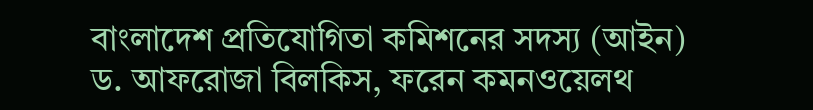বাংলাদেশ প্রতিযোগিতা কমিশনের সদস্য (আইন) ড. আফরোজা বিলকিস, ফরেন কমনওয়েলথ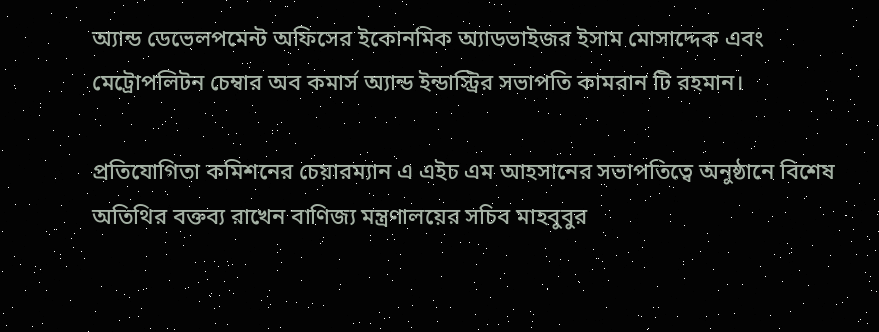অ্যান্ড ডেভেলপমেন্ট অফিসের ইকোনমিক অ্যাডভাইজর ইসাম মোসাদ্দেক এবং মেট্রোপলিটন চেম্বার অব কমার্স অ্যান্ড ইন্ডাস্ট্রির সভাপতি কামরান টি রহমান।

প্রতিযোগিতা কমিশনের চেয়ারম্যান এ এইচ এম আহসানের সভাপতিত্বে অনুষ্ঠানে বিশেষ অতিথির বক্তব্য রাখেন বাণিজ্য মন্ত্রণালয়ের সচিব মাহবুবুর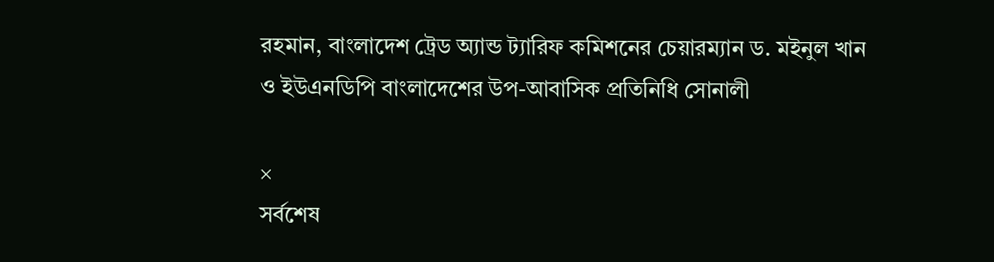রহমান, বাংলাদেশ ট্রেড অ্যান্ড ট্যারিফ কমিশনের চেয়ারম্যান ড. মইনুল খান ও ইউএনডিপি বাংলাদেশের উপ-আবাসিক প্রতিনিধি সোনালী

×
সর্বশেষ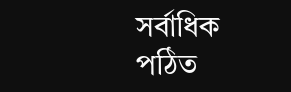সর্বাধিক পঠিত